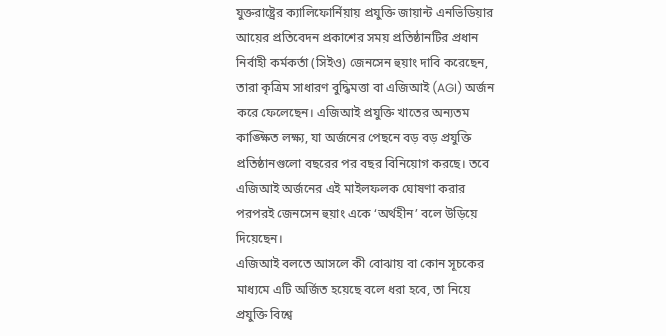যুক্তরাষ্ট্রের ক্যালিফোর্নিয়ায় প্রযুক্তি জায়ান্ট এনভিডিয়ার আয়ের প্রতিবেদন প্রকাশের সময় প্রতিষ্ঠানটির প্রধান নির্বাহী কর্মকর্তা (সিইও) জেনসেন হুয়াং দাবি করেছেন, তারা কৃত্রিম সাধারণ বুদ্ধিমত্তা বা এজিআই (AGI) অর্জন করে ফেলেছেন। এজিআই প্রযুক্তি খাতের অন্যতম কাঙ্ক্ষিত লক্ষ্য, যা অর্জনের পেছনে বড় বড় প্রযুক্তি প্রতিষ্ঠানগুলো বছরের পর বছর বিনিয়োগ করছে। তবে এজিআই অর্জনের এই মাইলফলক ঘোষণা করার পরপরই জেনসেন হুয়াং একে ‘অর্থহীন’ বলে উড়িয়ে দিয়েছেন।
এজিআই বলতে আসলে কী বোঝায় বা কোন সূচকের মাধ্যমে এটি অর্জিত হয়েছে বলে ধরা হবে, তা নিয়ে প্রযুক্তি বিশ্বে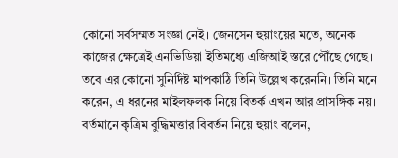কোনো সর্বসম্মত সংজ্ঞা নেই। জেনসেন হুয়াংয়ের মতে, অনেক কাজের ক্ষেত্রেই এনভিডিয়া ইতিমধ্যে এজিআই স্তরে পৌঁছে গেছে। তবে এর কোনো সুনির্দিষ্ট মাপকাঠি তিনি উল্লেখ করেননি। তিনি মনে করেন, এ ধরনের মাইলফলক নিয়ে বিতর্ক এখন আর প্রাসঙ্গিক নয়।
বর্তমানে কৃত্রিম বুদ্ধিমত্তার বিবর্তন নিয়ে হুয়াং বলেন,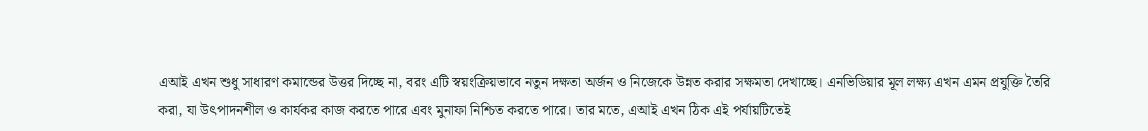এআই এখন শুধু সাধারণ কমান্ডের উত্তর দিচ্ছে না, বরং এটি স্বয়ংক্রিয়ভাবে নতুন দক্ষতা অর্জন ও নিজেকে উন্নত করার সক্ষমতা দেখাচ্ছে। এনভিডিয়ার মূল লক্ষ্য এখন এমন প্রযুক্তি তৈরি করা, যা উৎপাদনশীল ও কার্যকর কাজ করতে পারে এবং মুনাফা নিশ্চিত করতে পারে। তার মতে, এআই এখন ঠিক এই পর্যায়টিতেই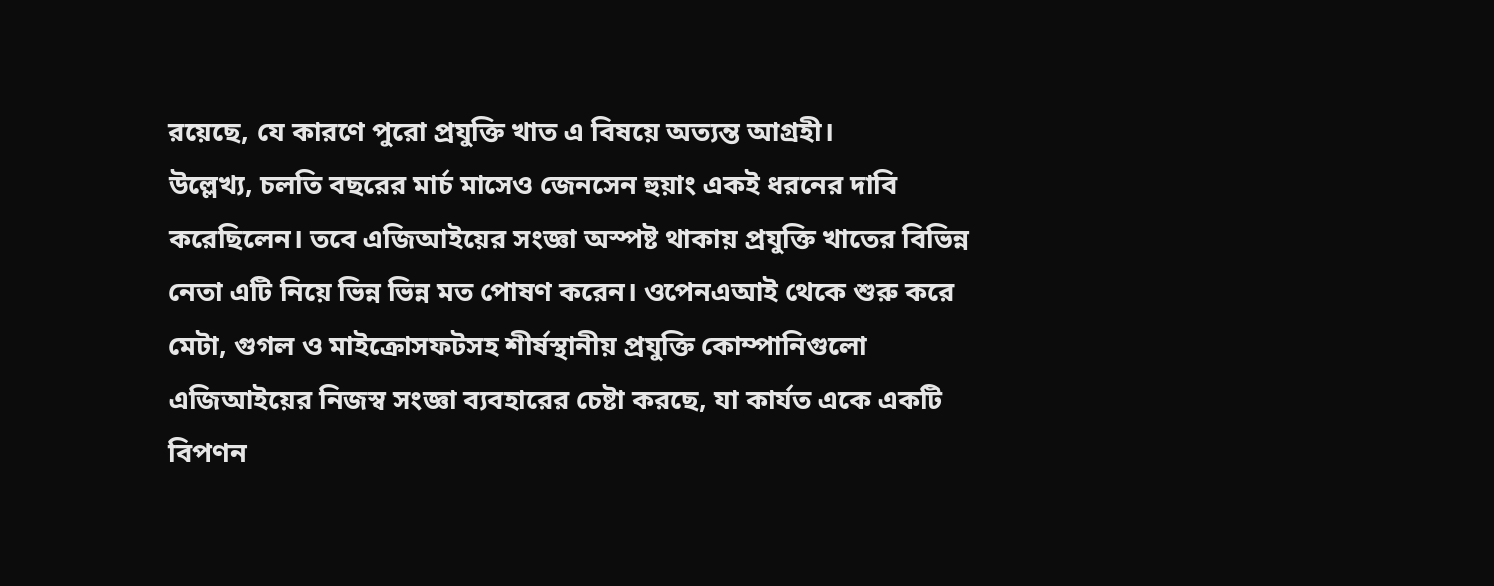রয়েছে, যে কারণে পুরো প্রযুক্তি খাত এ বিষয়ে অত্যন্ত আগ্রহী।
উল্লেখ্য, চলতি বছরের মার্চ মাসেও জেনসেন হুয়াং একই ধরনের দাবি করেছিলেন। তবে এজিআইয়ের সংজ্ঞা অস্পষ্ট থাকায় প্রযুক্তি খাতের বিভিন্ন নেতা এটি নিয়ে ভিন্ন ভিন্ন মত পোষণ করেন। ওপেনএআই থেকে শুরু করে মেটা, গুগল ও মাইক্রোসফটসহ শীর্ষস্থানীয় প্রযুক্তি কোম্পানিগুলো এজিআইয়ের নিজস্ব সংজ্ঞা ব্যবহারের চেষ্টা করছে, যা কার্যত একে একটি বিপণন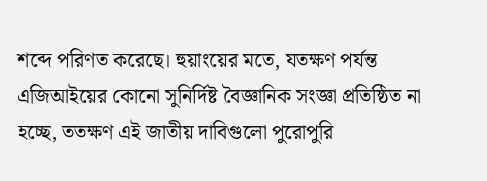শব্দে পরিণত করেছে। হুয়াংয়ের মতে, যতক্ষণ পর্যন্ত এজিআইয়ের কোনো সুনির্দিষ্ট বৈজ্ঞানিক সংজ্ঞা প্রতিষ্ঠিত না হচ্ছে, ততক্ষণ এই জাতীয় দাবিগুলো পুরোপুরি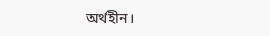অর্থহীন।